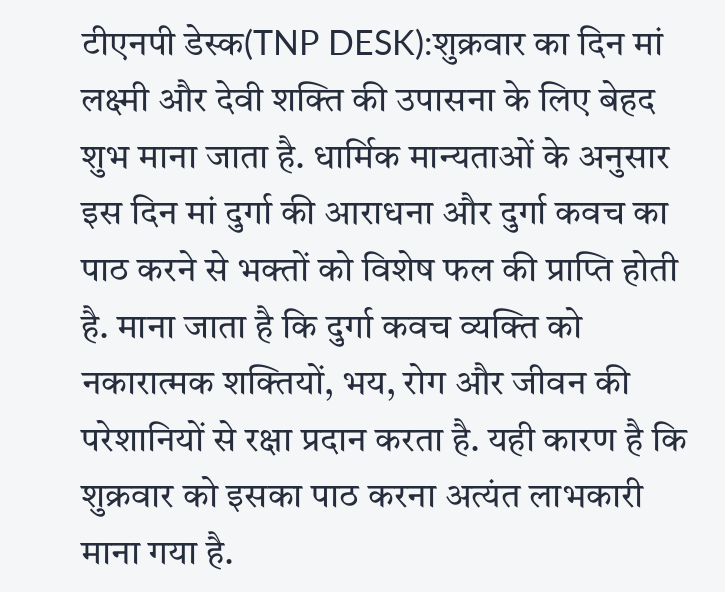टीएनपी डेस्क(TNP DESK):शुक्रवार का दिन मां लक्ष्मी और देवी शक्ति की उपासना के लिए बेहद शुभ माना जाता है. धार्मिक मान्यताओं के अनुसार इस दिन मां दुर्गा की आराधना और दुर्गा कवच का पाठ करने से भक्तों को विशेष फल की प्राप्ति होती है. माना जाता है कि दुर्गा कवच व्यक्ति को नकारात्मक शक्तियों, भय, रोग और जीवन की परेशानियों से रक्षा प्रदान करता है. यही कारण है कि शुक्रवार को इसका पाठ करना अत्यंत लाभकारी माना गया है.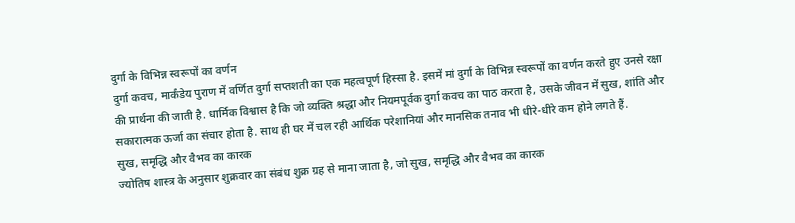दुर्गा के विभिन्न स्वरूपों का वर्णन
दुर्गा कवच, मार्कंडेय पुराण में वर्णित दुर्गा सप्तशती का एक महत्वपूर्ण हिस्सा है. इसमें मां दुर्गा के विभिन्न स्वरूपों का वर्णन करते हुए उनसे रक्षा की प्रार्थना की जाती है. धार्मिक विश्वास है कि जो व्यक्ति श्रद्धा और नियमपूर्वक दुर्गा कवच का पाठ करता है, उसके जीवन में सुख, शांति और सकारात्मक ऊर्जा का संचार होता है. साथ ही घर में चल रही आर्थिक परेशानियां और मानसिक तनाव भी धीरे-धीरे कम होने लगते हैं.
सुख, समृद्धि और वैभव का कारक
ज्योतिष शास्त्र के अनुसार शुक्रवार का संबंध शुक्र ग्रह से माना जाता है, जो सुख, समृद्धि और वैभव का कारक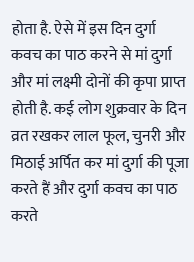होता है. ऐसे में इस दिन दुर्गा कवच का पाठ करने से मां दुर्गा और मां लक्ष्मी दोनों की कृपा प्राप्त होती है. कई लोग शुक्रवार के दिन व्रत रखकर लाल फूल, चुनरी और मिठाई अर्पित कर मां दुर्गा की पूजा करते हैं और दुर्गा कवच का पाठ करते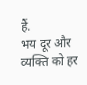हैं.
भय दूर और व्यक्ति को हर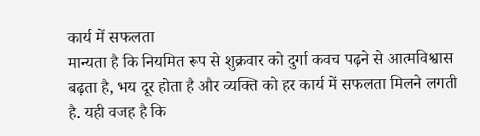कार्य में सफलता
मान्यता है कि नियमित रूप से शुक्रवार को दुर्गा कवच पढ़ने से आत्मविश्वास बढ़ता है, भय दूर होता है और व्यक्ति को हर कार्य में सफलता मिलने लगती है. यही वजह है कि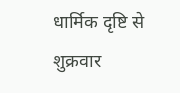धार्मिक दृष्टि से शुक्रवार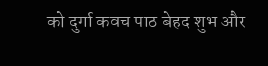को दुर्गा कवच पाठ बेहद शुभ और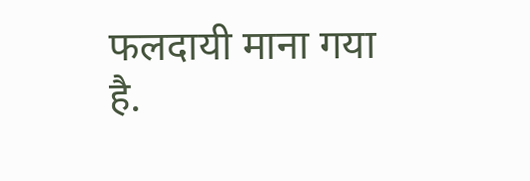फलदायी माना गया है.